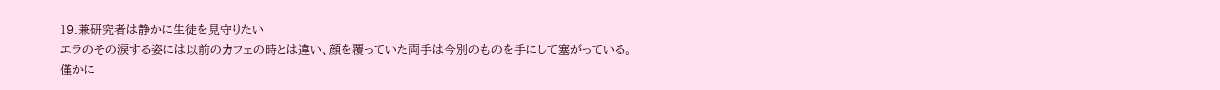19.兼研究者は静かに生徒を見守りたい
エラのその涙する姿には以前のカフェの時とは違い、顔を覆っていた両手は今別のものを手にして塞がっている。
僅かに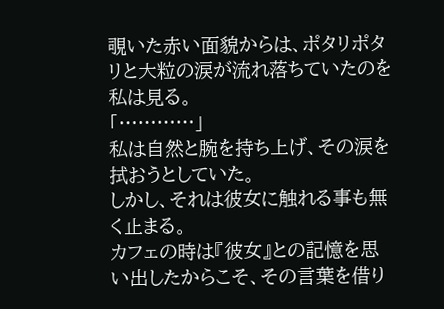覗いた赤い面貌からは、ポタリポタリと大粒の涙が流れ落ちていたのを私は見る。
「…………」
私は自然と腕を持ち上げ、その涙を拭おうとしていた。
しかし、それは彼女に触れる事も無く止まる。
カフェの時は『彼女』との記憶を思い出したからこそ、その言葉を借り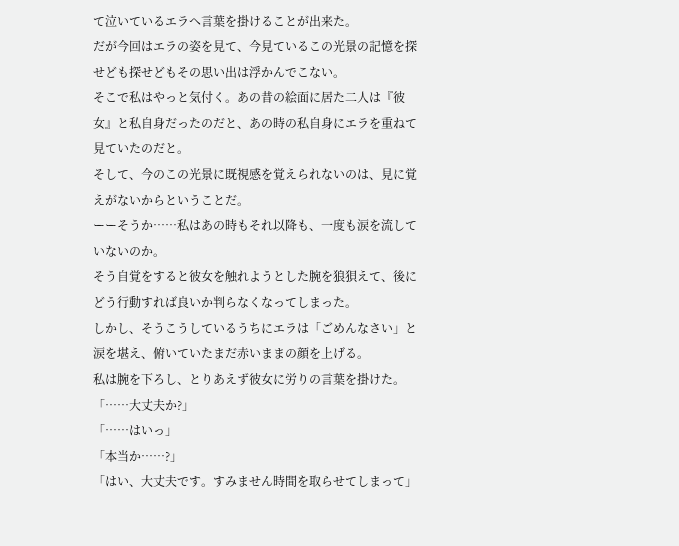て泣いているエラへ言葉を掛けることが出来た。
だが今回はエラの姿を見て、今見ているこの光景の記憶を探せども探せどもその思い出は浮かんでこない。
そこで私はやっと気付く。あの昔の絵面に居た二人は『彼女』と私自身だったのだと、あの時の私自身にエラを重ねて見ていたのだと。
そして、今のこの光景に既視感を覚えられないのは、見に覚えがないからということだ。
ーーそうか……私はあの時もそれ以降も、一度も涙を流していないのか。
そう自覚をすると彼女を触れようとした腕を狼狽えて、後にどう行動すれば良いか判らなくなってしまった。
しかし、そうこうしているうちにエラは「ごめんなさい」と涙を堪え、俯いていたまだ赤いままの顔を上げる。
私は腕を下ろし、とりあえず彼女に労りの言葉を掛けた。
「……大丈夫か?」
「……はいっ」
「本当か……?」
「はい、大丈夫です。すみません時間を取らせてしまって」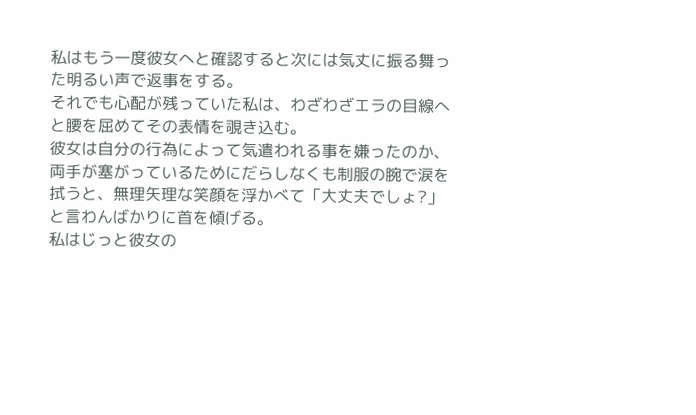私はもう一度彼女へと確認すると次には気丈に振る舞った明るい声で返事をする。
それでも心配が残っていた私は、わざわざエラの目線へと腰を屈めてその表情を覗き込む。
彼女は自分の行為によって気遣われる事を嫌ったのか、両手が塞がっているためにだらしなくも制服の腕で涙を拭うと、無理矢理な笑顔を浮かべて「大丈夫でしょ?」と言わんばかりに首を傾げる。
私はじっと彼女の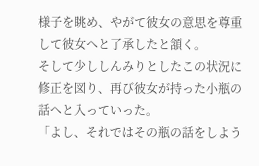様子を眺め、やがて彼女の意思を尊重して彼女へと了承したと頷く。
そして少ししんみりとしたこの状況に修正を図り、再び彼女が持った小瓶の話へと入っていった。
「よし、それではその瓶の話をしよう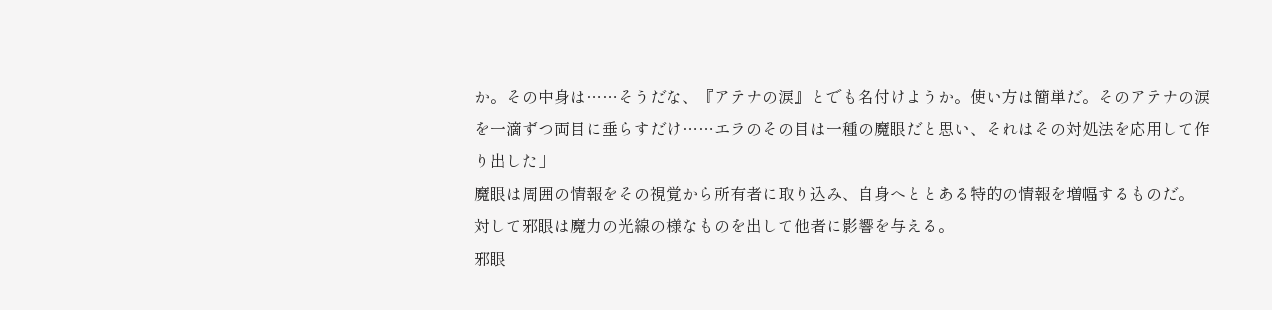か。その中身は……そうだな、『アテナの涙』とでも名付けようか。使い方は簡単だ。そのアテナの涙を一滴ずつ両目に垂らすだけ……エラのその目は一種の魔眼だと思い、それはその対処法を応用して作り出した」
魔眼は周囲の情報をその視覚から所有者に取り込み、自身へととある特的の情報を増幅するものだ。
対して邪眼は魔力の光線の様なものを出して他者に影響を与える。
邪眼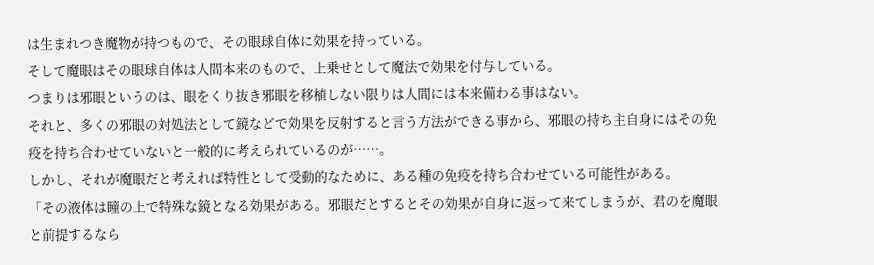は生まれつき魔物が持つもので、その眼球自体に効果を持っている。
そして魔眼はその眼球自体は人間本来のもので、上乗せとして魔法で効果を付与している。
つまりは邪眼というのは、眼をくり抜き邪眼を移植しない限りは人間には本来備わる事はない。
それと、多くの邪眼の対処法として鏡などで効果を反射すると言う方法ができる事から、邪眼の持ち主自身にはその免疫を持ち合わせていないと一般的に考えられているのが……。
しかし、それが魔眼だと考えれば特性として受動的なために、ある種の免疫を持ち合わせている可能性がある。
「その液体は瞳の上で特殊な鏡となる効果がある。邪眼だとするとその効果が自身に返って来てしまうが、君のを魔眼と前提するなら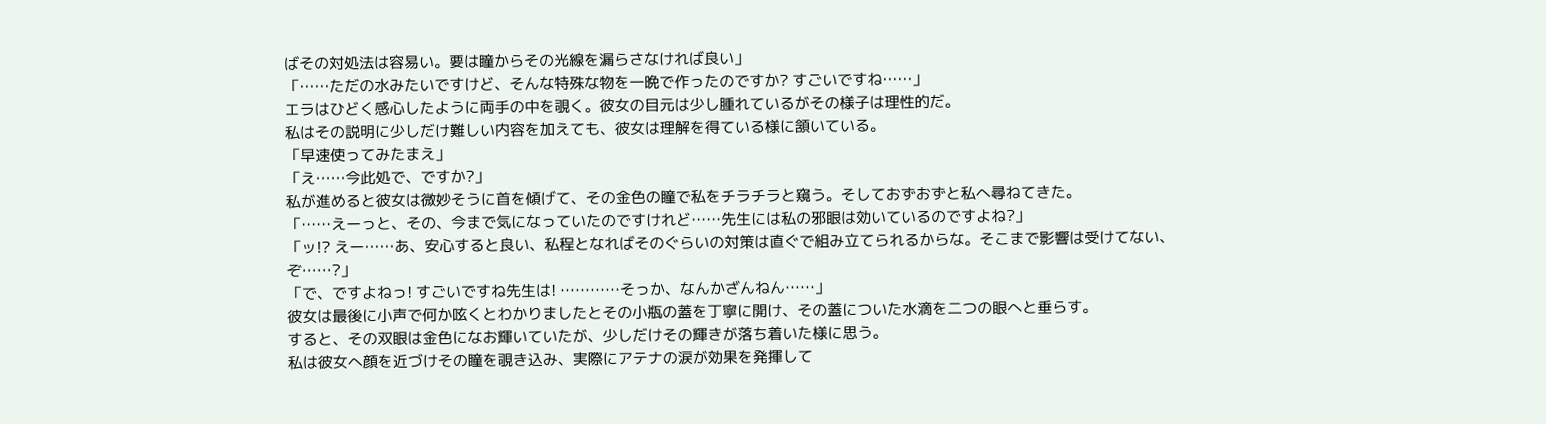ばその対処法は容易い。要は瞳からその光線を漏らさなければ良い」
「……ただの水みたいですけど、そんな特殊な物を一晩で作ったのですか? すごいですね……」
エラはひどく感心したように両手の中を覗く。彼女の目元は少し腫れているがその様子は理性的だ。
私はその説明に少しだけ難しい内容を加えても、彼女は理解を得ている様に頷いている。
「早速使ってみたまえ」
「え……今此処で、ですか?」
私が進めると彼女は微妙そうに首を傾げて、その金色の瞳で私をチラチラと窺う。そしておずおずと私へ尋ねてきた。
「……えーっと、その、今まで気になっていたのですけれど……先生には私の邪眼は効いているのですよね?」
「ッ!? えー……あ、安心すると良い、私程となればそのぐらいの対策は直ぐで組み立てられるからな。そこまで影響は受けてない、ぞ……?」
「で、ですよねっ! すごいですね先生は! …………そっか、なんかざんねん……」
彼女は最後に小声で何か呟くとわかりましたとその小瓶の蓋を丁寧に開け、その蓋についた水滴を二つの眼へと垂らす。
すると、その双眼は金色になお輝いていたが、少しだけその輝きが落ち着いた様に思う。
私は彼女へ顔を近づけその瞳を覗き込み、実際にアテナの涙が効果を発揮して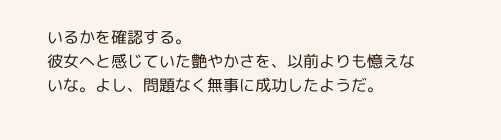いるかを確認する。
彼女へと感じていた艶やかさを、以前よりも憶えないな。よし、問題なく無事に成功したようだ。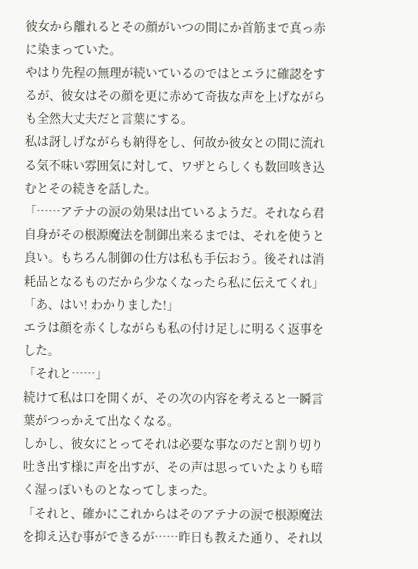彼女から離れるとその顔がいつの間にか首筋まで真っ赤に染まっていた。
やはり先程の無理が続いているのではとエラに確認をするが、彼女はその顔を更に赤めて奇抜な声を上げながらも全然大丈夫だと言葉にする。
私は訝しげながらも納得をし、何故か彼女との間に流れる気不味い雰囲気に対して、ワザとらしくも数回咳き込むとその続きを話した。
「……アテナの涙の効果は出ているようだ。それなら君自身がその根源魔法を制御出来るまでは、それを使うと良い。もちろん制御の仕方は私も手伝おう。後それは消耗品となるものだから少なくなったら私に伝えてくれ」
「あ、はい! わかりました!」
エラは顔を赤くしながらも私の付け足しに明るく返事をした。
「それと……」
続けて私は口を開くが、その次の内容を考えると一瞬言葉がつっかえて出なくなる。
しかし、彼女にとってそれは必要な事なのだと割り切り吐き出す様に声を出すが、その声は思っていたよりも暗く湿っぽいものとなってしまった。
「それと、確かにこれからはそのアテナの涙で根源魔法を抑え込む事ができるが……昨日も教えた通り、それ以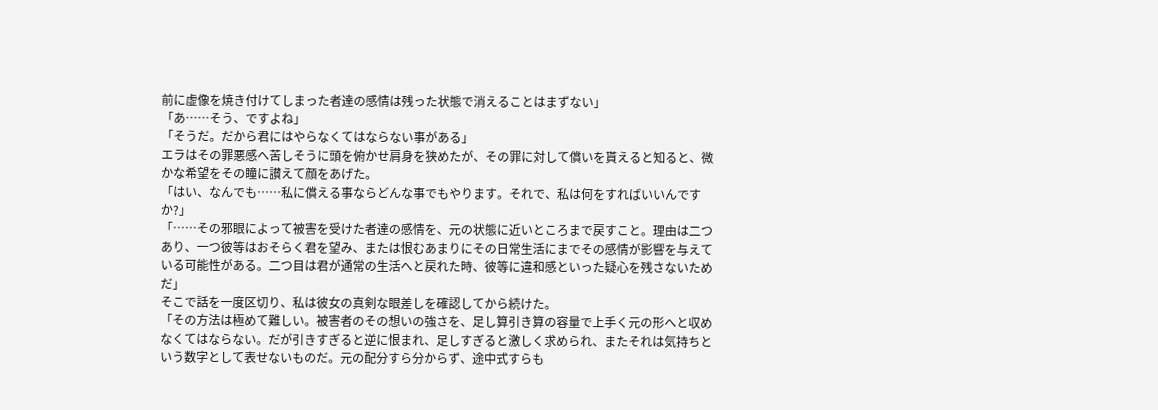前に虚像を焼き付けてしまった者達の感情は残った状態で消えることはまずない」
「あ……そう、ですよね」
「そうだ。だから君にはやらなくてはならない事がある」
エラはその罪悪感へ苦しそうに頭を俯かせ肩身を狭めたが、その罪に対して償いを貰えると知ると、微かな希望をその瞳に讃えて顔をあげた。
「はい、なんでも……私に償える事ならどんな事でもやります。それで、私は何をすればいいんですか?」
「……その邪眼によって被害を受けた者達の感情を、元の状態に近いところまで戻すこと。理由は二つあり、一つ彼等はおそらく君を望み、または恨むあまりにその日常生活にまでその感情が影響を与えている可能性がある。二つ目は君が通常の生活へと戻れた時、彼等に違和感といった疑心を残さないためだ」
そこで話を一度区切り、私は彼女の真剣な眼差しを確認してから続けた。
「その方法は極めて難しい。被害者のその想いの強さを、足し算引き算の容量で上手く元の形へと収めなくてはならない。だが引きすぎると逆に恨まれ、足しすぎると激しく求められ、またそれは気持ちという数字として表せないものだ。元の配分すら分からず、途中式すらも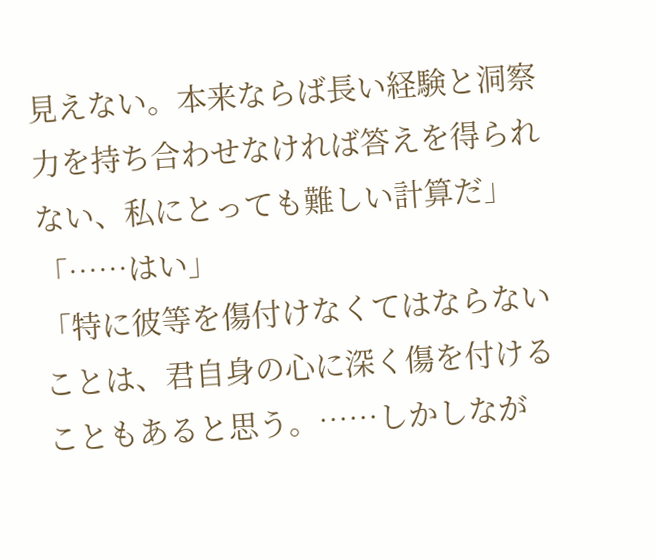見えない。本来ならば長い経験と洞察力を持ち合わせなければ答えを得られない、私にとっても難しい計算だ」
「……はい」
「特に彼等を傷付けなくてはならないことは、君自身の心に深く傷を付けることもあると思う。……しかしなが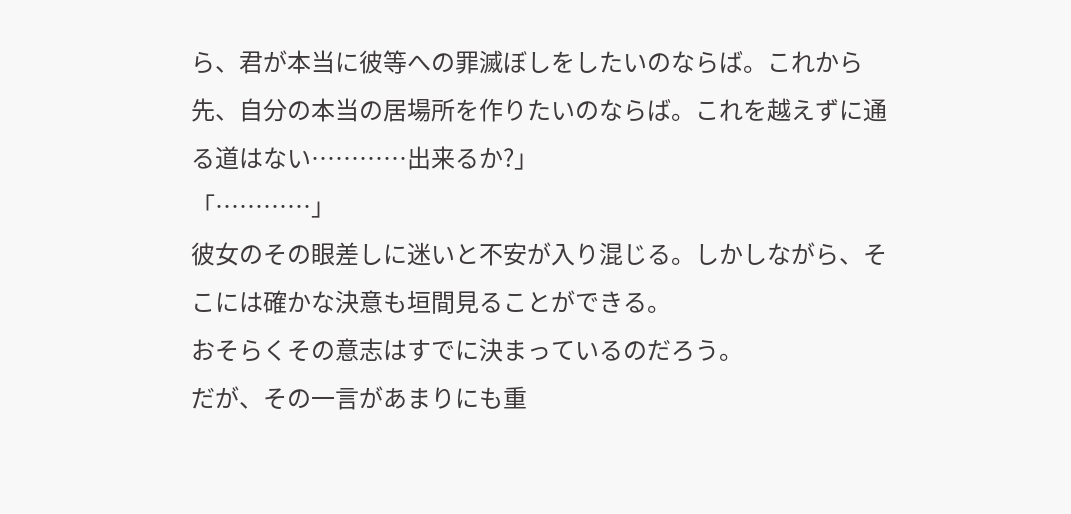ら、君が本当に彼等への罪滅ぼしをしたいのならば。これから先、自分の本当の居場所を作りたいのならば。これを越えずに通る道はない…………出来るか?」
「…………」
彼女のその眼差しに迷いと不安が入り混じる。しかしながら、そこには確かな決意も垣間見ることができる。
おそらくその意志はすでに決まっているのだろう。
だが、その一言があまりにも重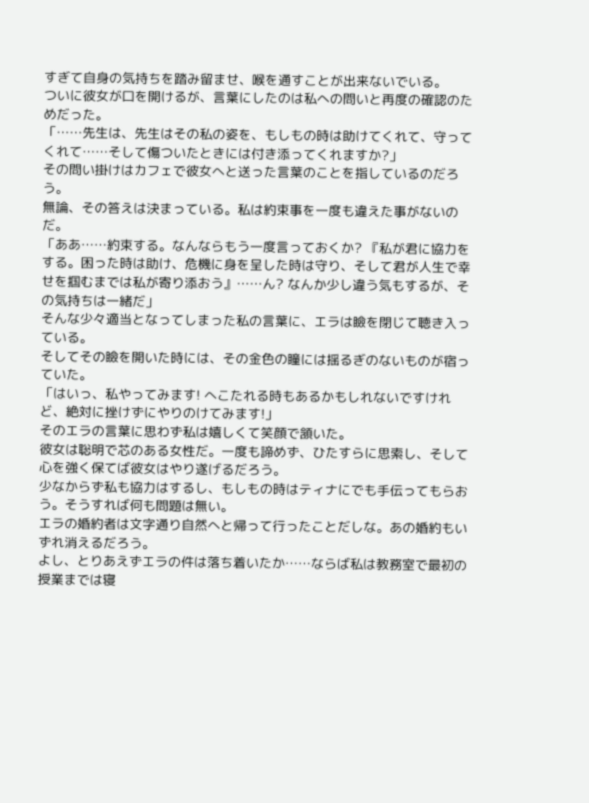すぎて自身の気持ちを踏み留ませ、喉を通すことが出来ないでいる。
ついに彼女が口を開けるが、言葉にしたのは私への問いと再度の確認のためだった。
「……先生は、先生はその私の姿を、もしもの時は助けてくれて、守ってくれて……そして傷ついたときには付き添ってくれますか?」
その問い掛けはカフェで彼女へと送った言葉のことを指しているのだろう。
無論、その答えは決まっている。私は約束事を一度も違えた事がないのだ。
「ああ……約束する。なんならもう一度言っておくか? 『私が君に協力をする。困った時は助け、危機に身を呈した時は守り、そして君が人生で幸せを掴むまでは私が寄り添おう』……ん? なんか少し違う気もするが、その気持ちは一緒だ」
そんな少々適当となってしまった私の言葉に、エラは瞼を閉じて聴き入っている。
そしてその瞼を開いた時には、その金色の瞳には揺るぎのないものが宿っていた。
「はいっ、私やってみます! へこたれる時もあるかもしれないですけれど、絶対に挫けずにやりのけてみます!」
そのエラの言葉に思わず私は嬉しくて笑顔で頷いた。
彼女は聡明で芯のある女性だ。一度も諦めず、ひたすらに思索し、そして心を強く保てば彼女はやり遂げるだろう。
少なからず私も協力はするし、もしもの時はティナにでも手伝ってもらおう。そうすれば何も問題は無い。
エラの婚約者は文字通り自然へと帰って行ったことだしな。あの婚約もいずれ消えるだろう。
よし、とりあえずエラの件は落ち着いたか……ならば私は教務室で最初の授業までは寝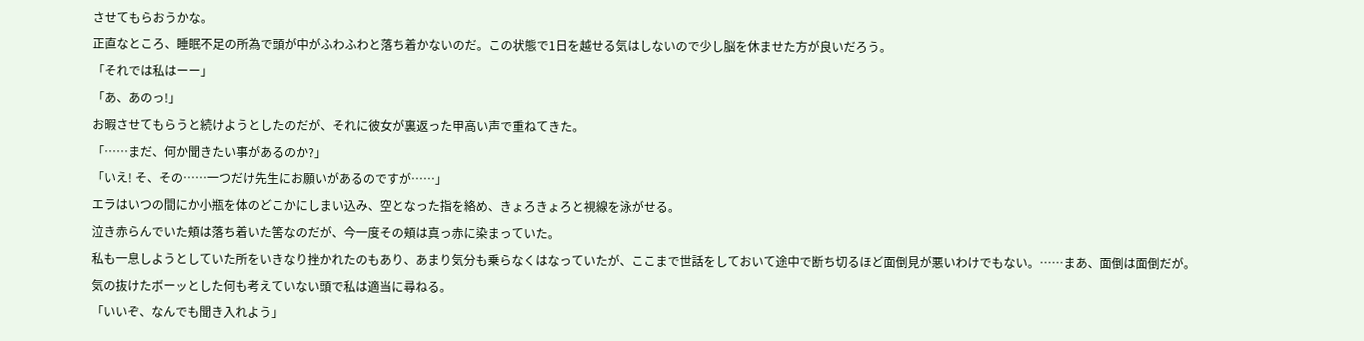させてもらおうかな。
正直なところ、睡眠不足の所為で頭が中がふわふわと落ち着かないのだ。この状態で1日を越せる気はしないので少し脳を休ませた方が良いだろう。
「それでは私はーー」
「あ、あのっ!」
お暇させてもらうと続けようとしたのだが、それに彼女が裏返った甲高い声で重ねてきた。
「……まだ、何か聞きたい事があるのか?」
「いえ! そ、その……一つだけ先生にお願いがあるのですが……」
エラはいつの間にか小瓶を体のどこかにしまい込み、空となった指を絡め、きょろきょろと視線を泳がせる。
泣き赤らんでいた頬は落ち着いた筈なのだが、今一度その頬は真っ赤に染まっていた。
私も一息しようとしていた所をいきなり挫かれたのもあり、あまり気分も乗らなくはなっていたが、ここまで世話をしておいて途中で断ち切るほど面倒見が悪いわけでもない。……まあ、面倒は面倒だが。
気の抜けたボーッとした何も考えていない頭で私は適当に尋ねる。
「いいぞ、なんでも聞き入れよう」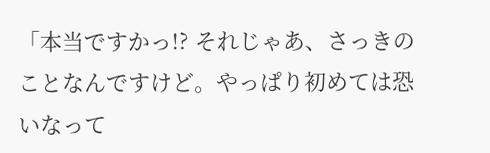「本当ですかっ!? それじゃあ、さっきのことなんですけど。やっぱり初めては恐いなって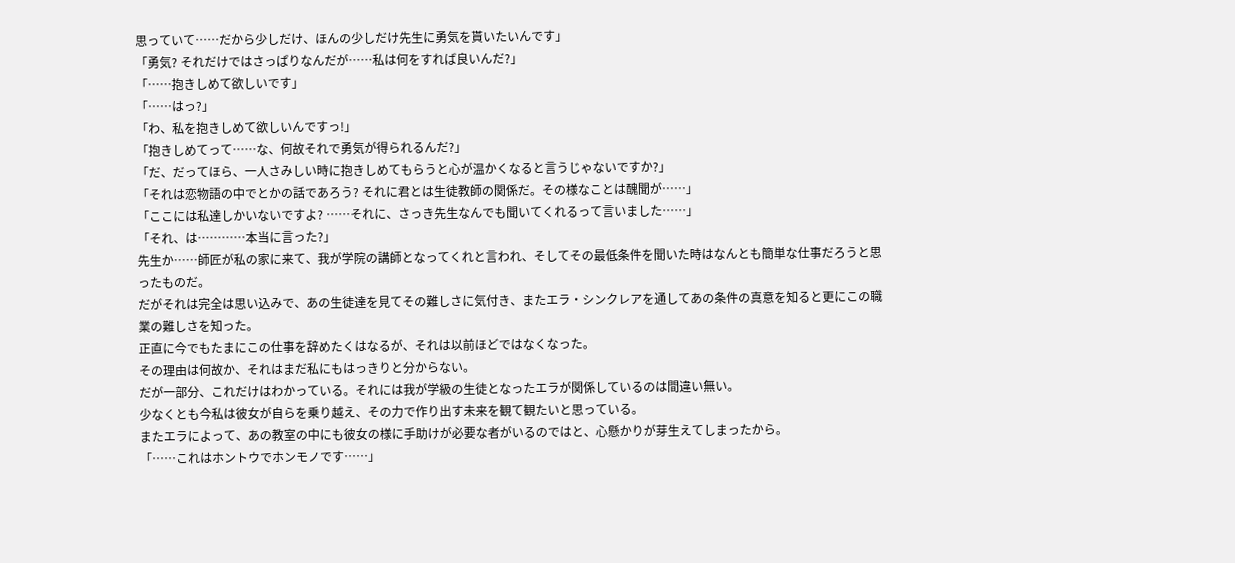思っていて……だから少しだけ、ほんの少しだけ先生に勇気を貰いたいんです」
「勇気? それだけではさっぱりなんだが……私は何をすれば良いんだ?」
「……抱きしめて欲しいです」
「……はっ?」
「わ、私を抱きしめて欲しいんですっ!」
「抱きしめてって……な、何故それで勇気が得られるんだ?」
「だ、だってほら、一人さみしい時に抱きしめてもらうと心が温かくなると言うじゃないですか?」
「それは恋物語の中でとかの話であろう? それに君とは生徒教師の関係だ。その様なことは醜聞が……」
「ここには私達しかいないですよ? ……それに、さっき先生なんでも聞いてくれるって言いました……」
「それ、は…………本当に言った?」
先生か……師匠が私の家に来て、我が学院の講師となってくれと言われ、そしてその最低条件を聞いた時はなんとも簡単な仕事だろうと思ったものだ。
だがそれは完全は思い込みで、あの生徒達を見てその難しさに気付き、またエラ・シンクレアを通してあの条件の真意を知ると更にこの職業の難しさを知った。
正直に今でもたまにこの仕事を辞めたくはなるが、それは以前ほどではなくなった。
その理由は何故か、それはまだ私にもはっきりと分からない。
だが一部分、これだけはわかっている。それには我が学級の生徒となったエラが関係しているのは間違い無い。
少なくとも今私は彼女が自らを乗り越え、その力で作り出す未来を観て観たいと思っている。
またエラによって、あの教室の中にも彼女の様に手助けが必要な者がいるのではと、心懸かりが芽生えてしまったから。
「……これはホントウでホンモノです……」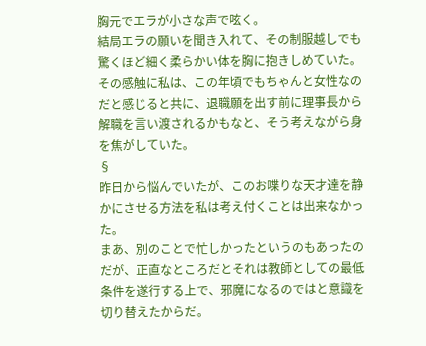胸元でエラが小さな声で呟く。
結局エラの願いを聞き入れて、その制服越しでも驚くほど細く柔らかい体を胸に抱きしめていた。
その感触に私は、この年頃でもちゃんと女性なのだと感じると共に、退職願を出す前に理事長から解職を言い渡されるかもなと、そう考えながら身を焦がしていた。
§
昨日から悩んでいたが、このお喋りな天才達を静かにさせる方法を私は考え付くことは出来なかった。
まあ、別のことで忙しかったというのもあったのだが、正直なところだとそれは教師としての最低条件を遂行する上で、邪魔になるのではと意識を切り替えたからだ。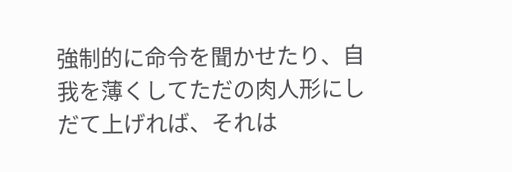強制的に命令を聞かせたり、自我を薄くしてただの肉人形にしだて上げれば、それは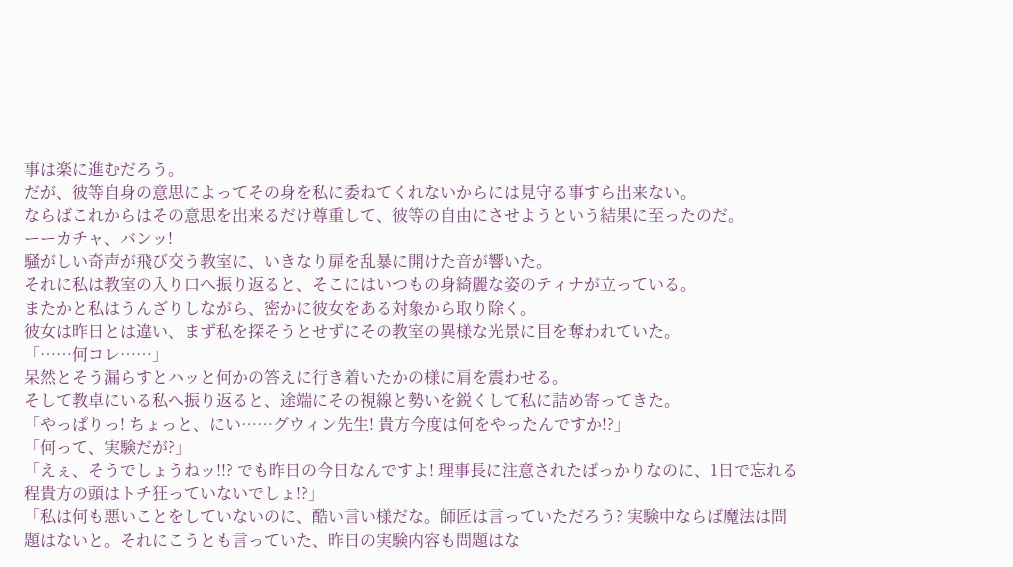事は楽に進むだろう。
だが、彼等自身の意思によってその身を私に委ねてくれないからには見守る事すら出来ない。
ならばこれからはその意思を出来るだけ尊重して、彼等の自由にさせようという結果に至ったのだ。
ーーカチャ、バンッ!
騒がしい奇声が飛び交う教室に、いきなり扉を乱暴に開けた音が響いた。
それに私は教室の入り口へ振り返ると、そこにはいつもの身綺麗な姿のティナが立っている。
またかと私はうんざりしながら、密かに彼女をある対象から取り除く。
彼女は昨日とは違い、まず私を探そうとせずにその教室の異様な光景に目を奪われていた。
「……何コレ……」
呆然とそう漏らすとハッと何かの答えに行き着いたかの様に肩を震わせる。
そして教卓にいる私へ振り返ると、途端にその視線と勢いを鋭くして私に詰め寄ってきた。
「やっぱりっ! ちょっと、にい……グウィン先生! 貴方今度は何をやったんですか!?」
「何って、実験だが?」
「えぇ、そうでしょうねッ!!? でも昨日の今日なんですよ! 理事長に注意されたばっかりなのに、1日で忘れる程貴方の頭はトチ狂っていないでしょ!?」
「私は何も悪いことをしていないのに、酷い言い様だな。師匠は言っていただろう? 実験中ならば魔法は問題はないと。それにこうとも言っていた、昨日の実験内容も問題はな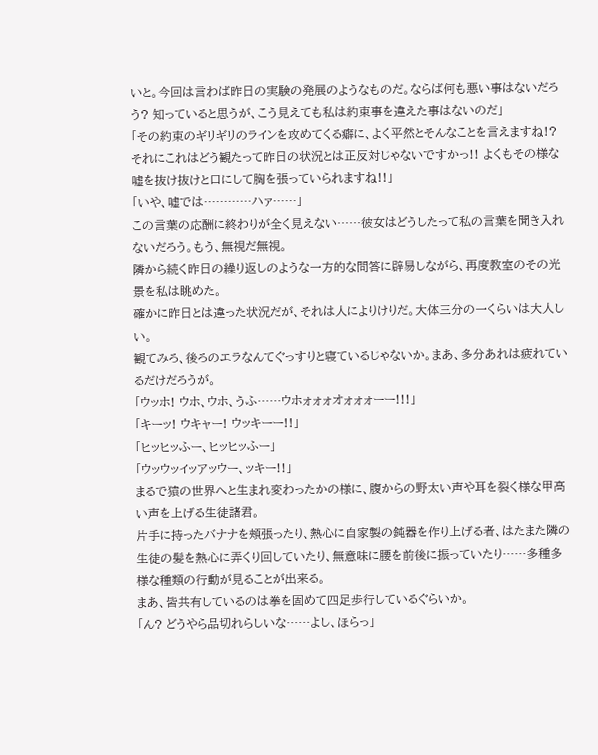いと。今回は言わば昨日の実験の発展のようなものだ。ならば何も悪い事はないだろう? 知っていると思うが、こう見えても私は約束事を違えた事はないのだ」
「その約束のギリギリのラインを攻めてくる癖に、よく平然とそんなことを言えますね!? それにこれはどう観たって昨日の状況とは正反対じゃないですかっ!! よくもその様な嘘を抜け抜けと口にして胸を張っていられますね!!」
「いや、嘘では…………ハァ……」
この言葉の応酬に終わりが全く見えない……彼女はどうしたって私の言葉を聞き入れないだろう。もう、無視だ無視。
隣から続く昨日の繰り返しのような一方的な問答に辟易しながら、再度教室のその光景を私は眺めた。
確かに昨日とは違った状況だが、それは人によりけりだ。大体三分の一くらいは大人しい。
観てみろ、後ろのエラなんてぐっすりと寝ているじゃないか。まあ、多分あれは疲れているだけだろうが。
「ウッホ! ウホ、ウホ、うふ……ウホォォォオォォォーー!!!」
「キーッ! ウキャー! ウッキーー!!」
「ヒッヒッふー、ヒッヒッふー」
「ウッウッイッアッウー、ッキー!!」
まるで猿の世界へと生まれ変わったかの様に、腹からの野太い声や耳を裂く様な甲高い声を上げる生徒諸君。
片手に持ったバナナを頬張ったり、熱心に自家製の鈍器を作り上げる者、はたまた隣の生徒の髪を熱心に弄くり回していたり、無意味に腰を前後に振っていたり……多種多様な種類の行動が見ることが出来る。
まあ、皆共有しているのは拳を固めて四足歩行しているぐらいか。
「ん? どうやら品切れらしいな……よし、ほらっ」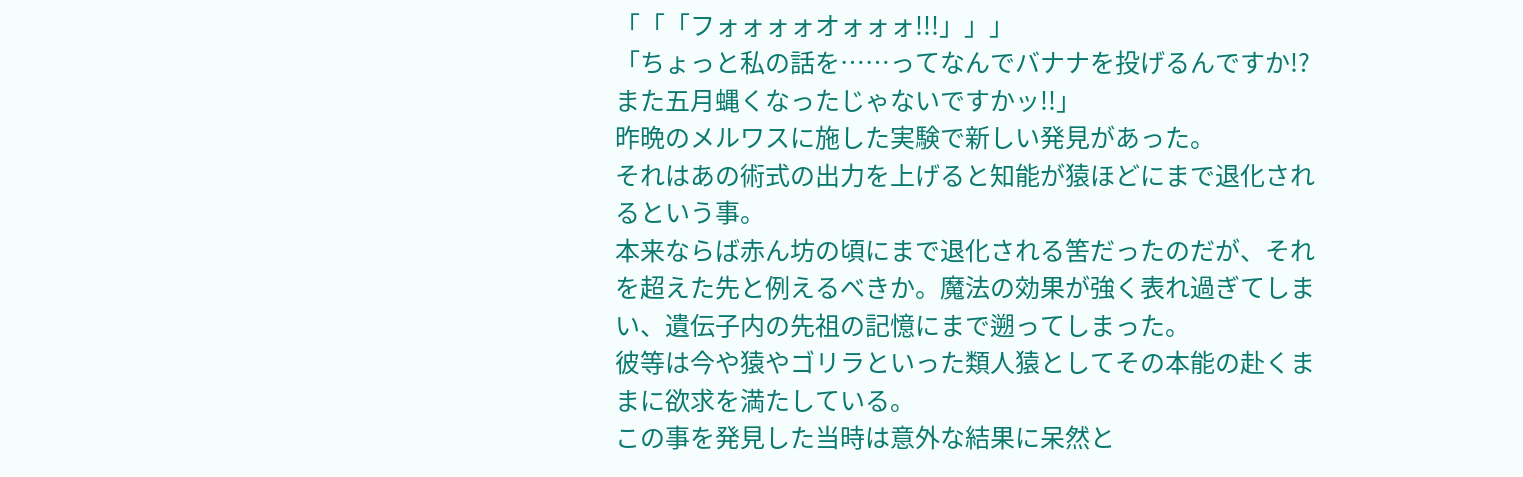「「「フォォォォオォォォ!!!」」」
「ちょっと私の話を……ってなんでバナナを投げるんですか!? また五月蝿くなったじゃないですかッ!!」
昨晩のメルワスに施した実験で新しい発見があった。
それはあの術式の出力を上げると知能が猿ほどにまで退化されるという事。
本来ならば赤ん坊の頃にまで退化される筈だったのだが、それを超えた先と例えるべきか。魔法の効果が強く表れ過ぎてしまい、遺伝子内の先祖の記憶にまで遡ってしまった。
彼等は今や猿やゴリラといった類人猿としてその本能の赴くままに欲求を満たしている。
この事を発見した当時は意外な結果に呆然と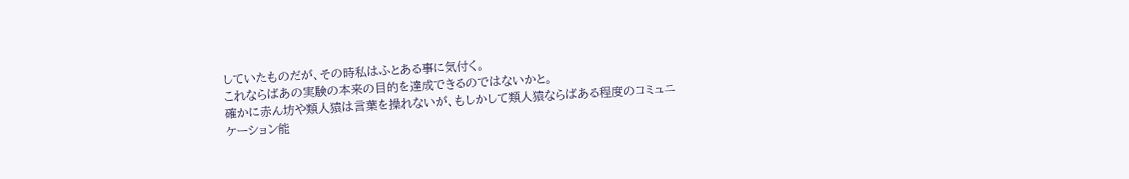していたものだが、その時私はふとある事に気付く。
これならばあの実験の本来の目的を達成できるのではないかと。
確かに赤ん坊や類人猿は言葉を操れないが、もしかして類人猿ならばある程度のコミュニケーション能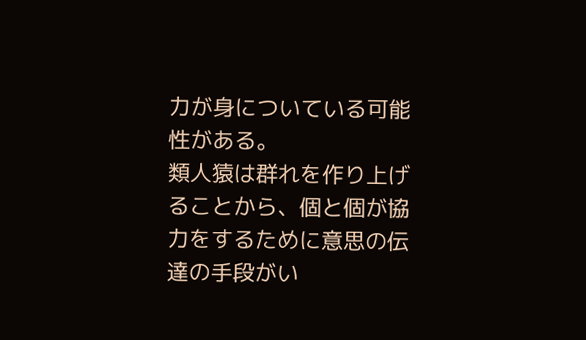力が身についている可能性がある。
類人猿は群れを作り上げることから、個と個が協力をするために意思の伝達の手段がい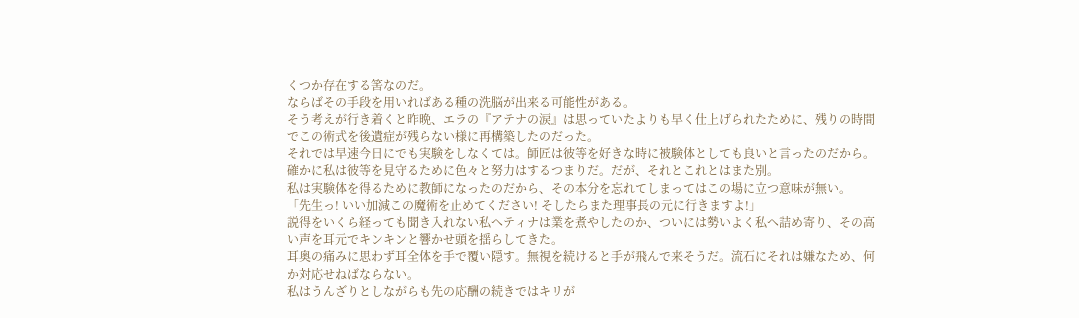くつか存在する筈なのだ。
ならばその手段を用いればある種の洗脳が出来る可能性がある。
そう考えが行き着くと昨晩、エラの『アテナの涙』は思っていたよりも早く仕上げられたために、残りの時間でこの術式を後遺症が残らない様に再構築したのだった。
それでは早速今日にでも実験をしなくては。師匠は彼等を好きな時に被験体としても良いと言ったのだから。
確かに私は彼等を見守るために色々と努力はするつまりだ。だが、それとこれとはまた別。
私は実験体を得るために教師になったのだから、その本分を忘れてしまってはこの場に立つ意味が無い。
「先生っ! いい加減この魔術を止めてください! そしたらまた理事長の元に行きますよ!」
説得をいくら経っても聞き入れない私へティナは業を煮やしたのか、ついには勢いよく私へ詰め寄り、その高い声を耳元でキンキンと響かせ頭を揺らしてきた。
耳奥の痛みに思わず耳全体を手で覆い隠す。無視を続けると手が飛んで来そうだ。流石にそれは嫌なため、何か対応せねばならない。
私はうんざりとしながらも先の応酬の続きではキリが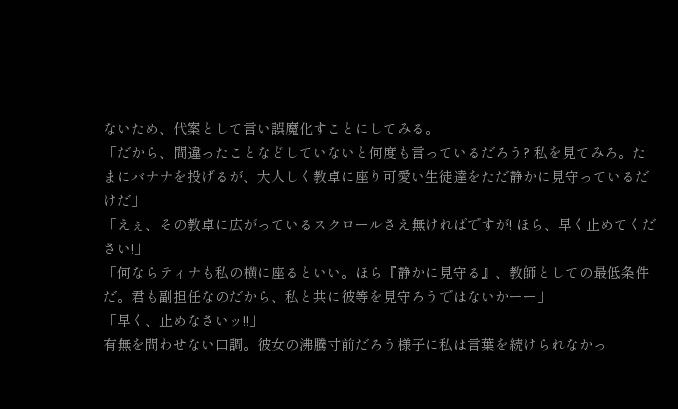ないため、代案として言い誤魔化すことにしてみる。
「だから、間違ったことなどしていないと何度も言っているだろう? 私を見てみろ。たまにバナナを投げるが、大人しく教卓に座り可愛い生徒達をただ静かに見守っているだけだ」
「えぇ、その教卓に広がっているスクロールさえ無ければですが! ほら、早く止めてください!」
「何ならティナも私の横に座るといい。ほら『静かに見守る』、教師としての最低条件だ。君も副担任なのだから、私と共に彼等を見守ろうではないかーー」
「早く、止めなさいッ!!」
有無を問わせない口調。彼女の沸騰寸前だろう様子に私は言葉を続けられなかっ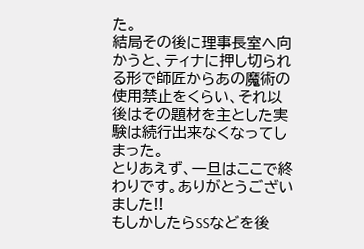た。
結局その後に理事長室へ向かうと、ティナに押し切られる形で師匠からあの魔術の使用禁止をくらい、それ以後はその題材を主とした実験は続行出来なくなってしまった。
とりあえず、一旦はここで終わりです。ありがとうございました!!
もしかしたらSSなどを後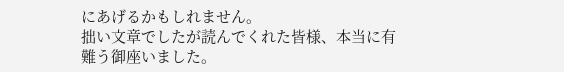にあげるかもしれません。
拙い文章でしたが読んでくれた皆様、本当に有難う御座いました。